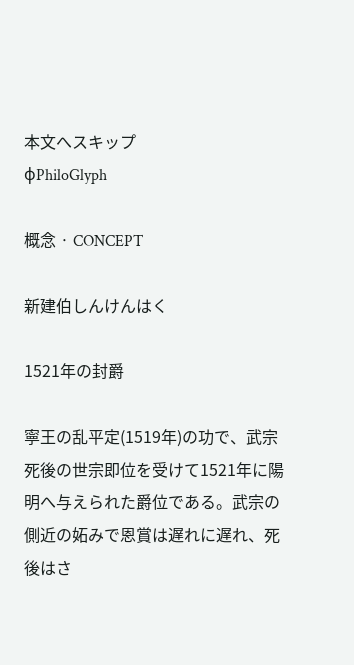本文へスキップ
φPhiloGlyph

概念 · CONCEPT

新建伯しんけんはく

1521年の封爵

寧王の乱平定(1519年)の功で、武宗死後の世宗即位を受けて1521年に陽明へ与えられた爵位である。武宗の側近の妬みで恩賞は遅れに遅れ、死後はさ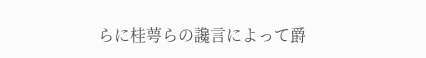らに桂萼らの讒言によって爵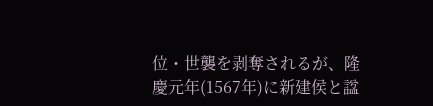位・世襲を剥奪されるが、隆慶元年(1567年)に新建侯と諡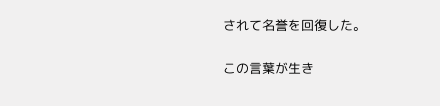されて名誉を回復した。

この言葉が生き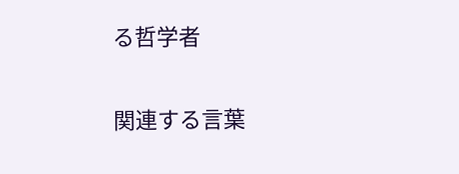る哲学者

関連する言葉